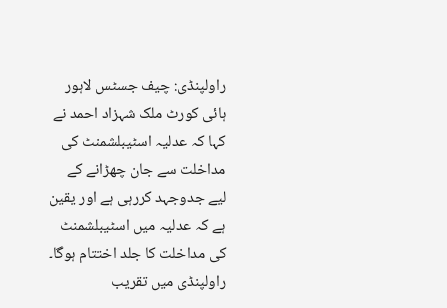راولپنڈی: چیف جسٹس لاہور ہائی کورٹ ملک شہزاد احمد نے کہا کہ عدلیہ اسٹیبلشمنٹ کی مداخلت سے جان چھڑانے کے لیے جدوجہد کررہی ہے اور یقین ہے کہ عدلیہ میں اسٹیبلشمنٹ کی مداخلت کا جلد اختتام ہوگا۔
راولپنڈی میں تقریب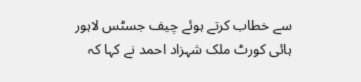سے خطاب کرتے ہوئے چیف جسٹس لاہور ہائی کورٹ ملک شہزاد احمد نے کہا کہ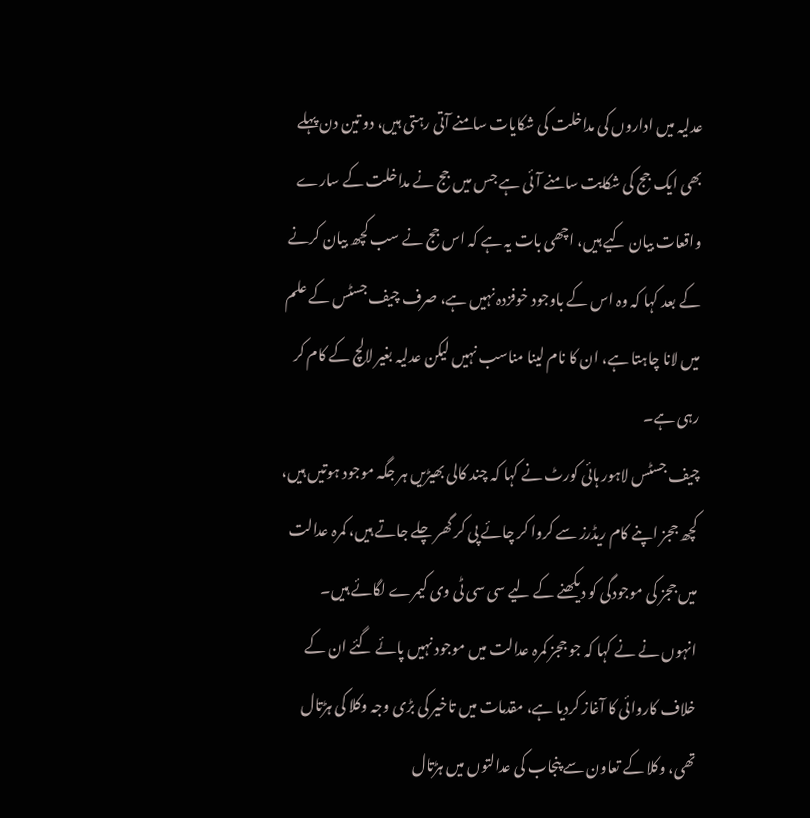عدلیہ میں اداروں کی مداخلت کی شکایات سامنے آتی رہتی ہیں، دو تین دن پہلے بھی ایک جج کی شکایت سامنے آئی ہے جس میں جج نے مداخلت کے سارے واقعات بیان کیے ہیں، اچھی بات یہ ہے کہ اس جج نے سب کچھ بیان کرنے کے بعد کہا کہ وہ اس کے باوجود خوفزدہ نہیں ہے، صرف چیف جسٹس کے علم میں لانا چاہتا ہے، ان کا نام لینا مناسب نہیں لیکن عدلیہ بغیر لالچ کے کام کر رہی ہے۔
چیف جسٹس لاہور ہائی کورٹ نے کہا کہ چند کالی بھیڑیں ہر جگہ موجود ہوتیں ہیں، کچھ ججز اپنے کام ریڈرز سے کروا کر چائے پی کر گھر چلے جاتے ہیں، کمرہ عدالت میں ججز کی موجودگی کو دیکھنے کے لیے سی سی ٹی وی کیمرے لگائے ہیں۔
انہوں نے نے کہا کہ جو ججز کمرہ عدالت میں موجود نہیں پائے گئے ان کے خلاف کاروائی کا آغاز کردیا ہے، مقدمات میں تاخیر کی بڑی وجہ وکلا کی ہڑتال تھی، وکلا کے تعاون سے پنجاب کی عدالتوں میں ہڑتال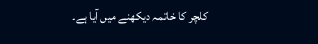کلچر کا خاتمہ دیکھنے میں آیا ہے۔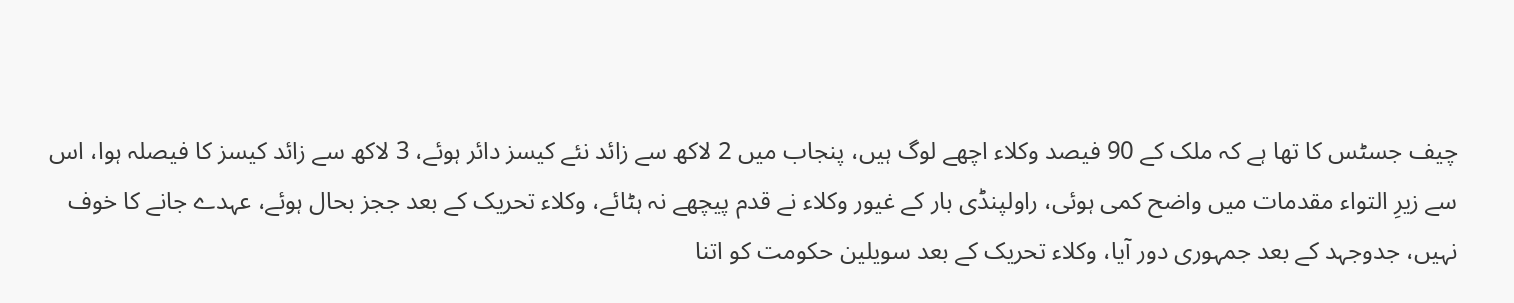چیف جسٹس کا تھا ہے کہ ملک کے 90 فیصد وکلاء اچھے لوگ ہیں، پنجاب میں 2 لاکھ سے زائد نئے کیسز دائر ہوئے، 3 لاکھ سے زائد کیسز کا فیصلہ ہوا، اس سے زیرِ التواء مقدمات میں واضح کمی ہوئی، راولپنڈی بار کے غیور وکلاء نے قدم پیچھے نہ ہٹائے، وکلاء تحریک کے بعد ججز بحال ہوئے، عہدے جانے کا خوف نہیں، جدوجہد کے بعد جمہوری دور آیا، وکلاء تحریک کے بعد سویلین حکومت کو اتنا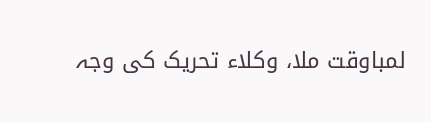لمباوقت ملا، وکلاء تحریک کی وجہ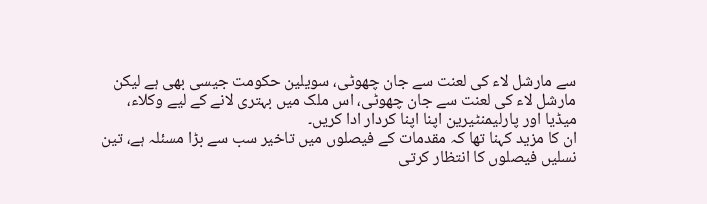سے مارشل لاء کی لعنت سے جان چھوٹی، سویلین حکومت جیسی بھی ہے لیکن مارشل لاء کی لعنت سے جان چھوٹی، اس ملک میں بہتری لانے کے لیے وکلاء، میڈیا اور پارلیمنٹیرین اپنا اپنا کردار ادا کریں۔
ان کا مزید کہنا تھا کہ مقدمات کے فیصلوں میں تاخیر سب سے بڑا مسئلہ ہے، تین نسلیں فیصلوں کا انتظار کرتی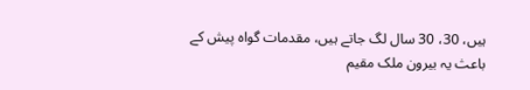ہیں، 30، 30 سال لگ جاتے ہیں، مقدمات گواہ پیش کے باعث یہ بیرون ملک مقیم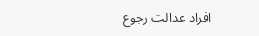افراد عدالت رجوع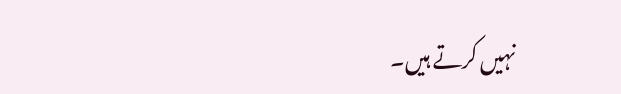نہیں کرتے ہیں۔